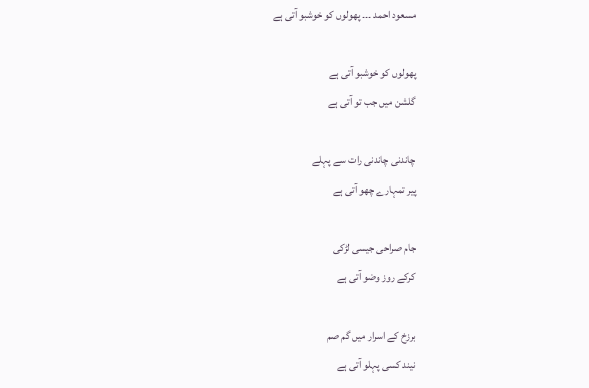مسعود احمد ۔۔۔ پھولوں کو خوشبو آتی ہے

پھولوں کو خوشبو آتی ہے
گلشن میں جب تو آتی ہے

چاندنی چاندنی رات سے پہلے
پیر تمہارے چھو آتی ہے

جام صراحی جیسی لڑکی
کرکے روز وضو آتی ہے

برزخ کے اسرار میں گم صم
نیند کسی پہلو آتی ہے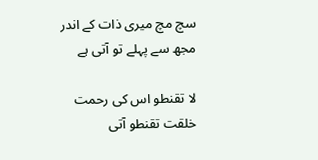سچ مچ میری ذات کے اندر
مجھ سے پہلے تو آتی ہے

لا تقنطو اس کی رحمت
خلقت تقنطو آتی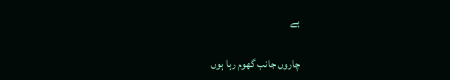ہے

چاروں جانب گھوم رہا ہوں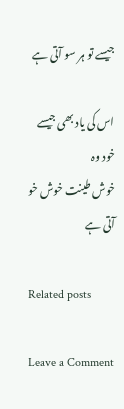جیسے تو ہر سو آتی ہے

اس کی یاد بھی جیسے خود وہ
خوش طینت خوش خو آتی ہے

Related posts

Leave a Comment